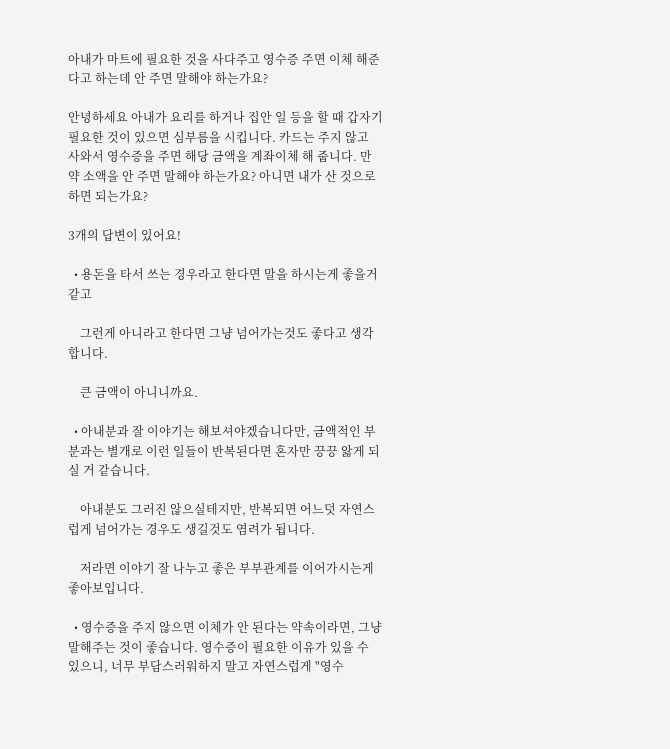아내가 마트에 필요한 것을 사다주고 영수증 주면 이체 해준다고 하는데 안 주면 말해야 하는가요?

안녕하세요 아내가 요리를 하거나 집안 일 등을 할 때 갑자기 필요한 것이 있으면 심부름을 시킵니다. 카드는 주지 않고 사와서 영수증을 주면 해당 금액을 계좌이체 해 줍니다. 만약 소액을 안 주면 말해야 하는가요? 아니면 내가 산 것으로 하면 되는가요?

3개의 답변이 있어요!

  • 용돈을 타서 쓰는 경우라고 한다면 말을 하시는게 좋을거 같고

    그런게 아니라고 한다면 그냥 넘어가는것도 좋다고 생각합니다.

    큰 금액이 아니니까요.

  • 아내분과 잘 이야기는 해보셔야겠습니다만, 금액적인 부분과는 별개로 이런 일들이 반복된다면 혼자만 끙끙 앓게 되실 거 같습니다.

    아내분도 그러진 않으실테지만, 반복되면 어느덧 자연스럽게 넘어가는 경우도 생길것도 염려가 됩니다.

    저라면 이야기 잘 나누고 좋은 부부관계를 이어가시는게 좋아보입니다.

  • 영수증을 주지 않으면 이체가 안 된다는 약속이라면, 그냥 말해주는 것이 좋습니다. 영수증이 필요한 이유가 있을 수 있으니, 너무 부담스러워하지 말고 자연스럽게 "영수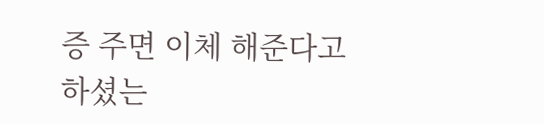증 주면 이체 해준다고 하셨는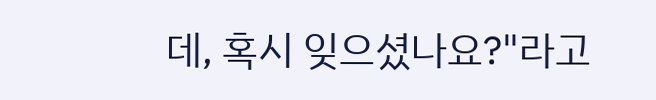데, 혹시 잊으셨나요?"라고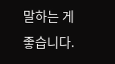말하는 게 좋습니다.